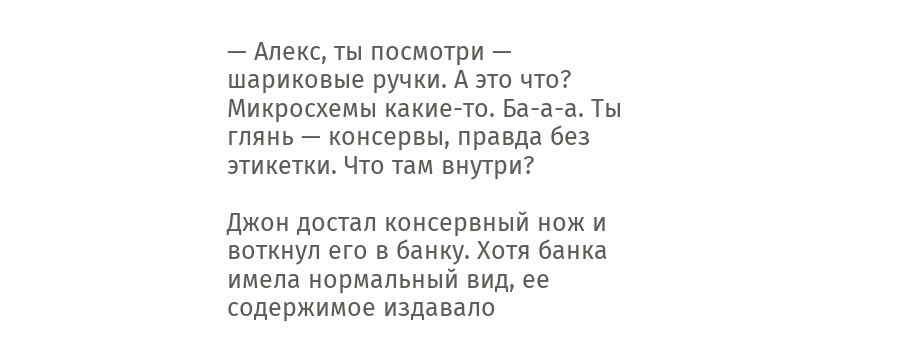— Алекс, ты посмотри — шариковые ручки. А это что? Микросхемы какие-то. Ба-а-а. Ты глянь — консервы, правда без этикетки. Что там внутри?

Джон достал консервный нож и воткнул его в банку. Хотя банка имела нормальный вид, ее содержимое издавало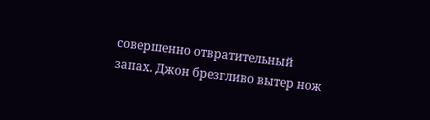совершенно отвратительный запах. Джон брезгливо вытер нож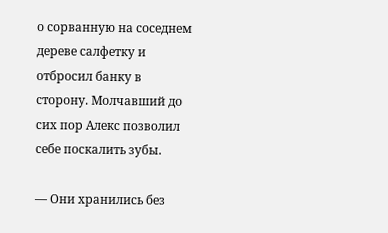о сорванную на соседнем дереве салфетку и отбросил банку в сторону. Молчавший до сих пор Алекс позволил себе поскалить зубы.

— Они хранились без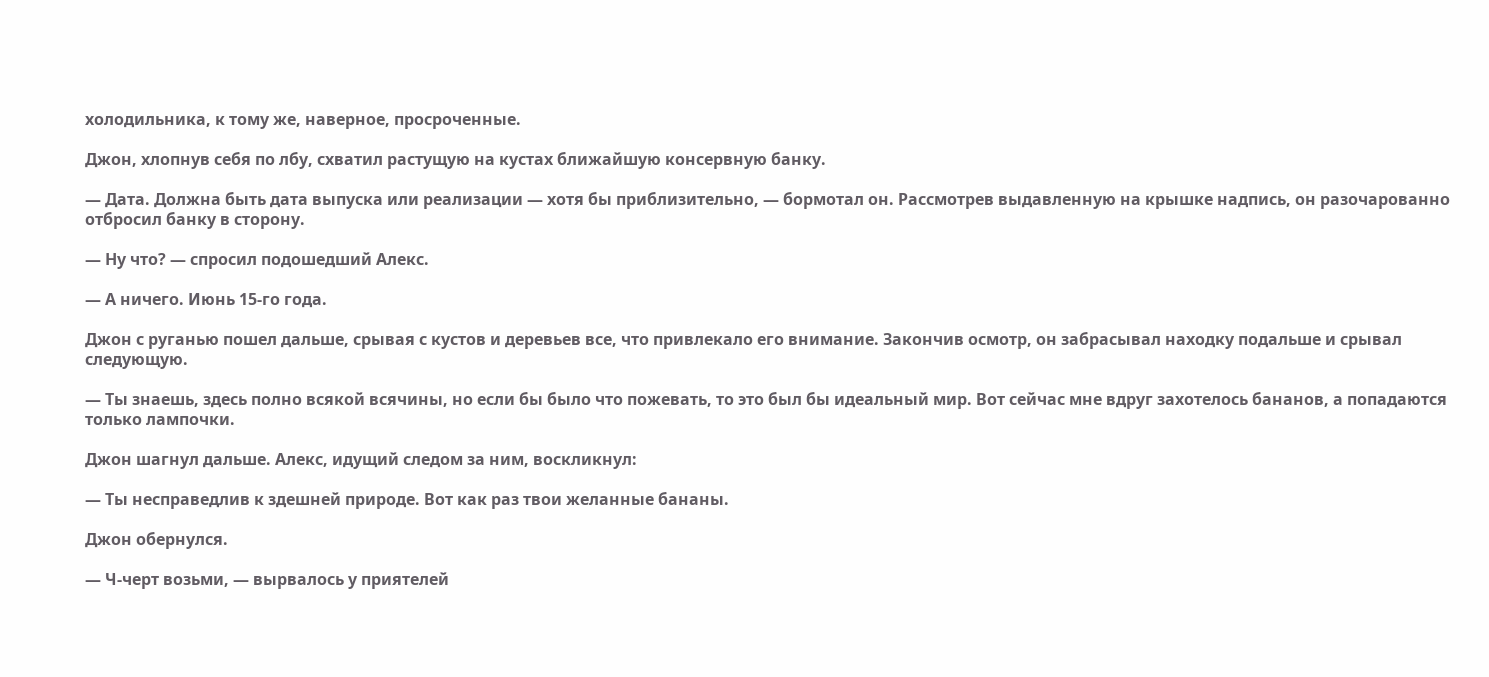холодильника, к тому же, наверное, просроченные.

Джон, хлопнув себя по лбу, схватил растущую на кустах ближайшую консервную банку.

— Дата. Должна быть дата выпуска или реализации — хотя бы приблизительно, — бормотал он. Рассмотрев выдавленную на крышке надпись, он разочарованно отбросил банку в сторону.

— Ну что? — спросил подошедший Алекс.

— А ничего. Июнь 15-го года.

Джон с руганью пошел дальше, срывая с кустов и деревьев все, что привлекало его внимание. Закончив осмотр, он забрасывал находку подальше и срывал следующую.

— Ты знаешь, здесь полно всякой всячины, но если бы было что пожевать, то это был бы идеальный мир. Вот сейчас мне вдруг захотелось бананов, а попадаются только лампочки.

Джон шагнул дальше. Алекс, идущий следом за ним, воскликнул:

— Ты несправедлив к здешней природе. Вот как раз твои желанные бананы.

Джон обернулся.

— Ч-черт возьми, — вырвалось у приятелей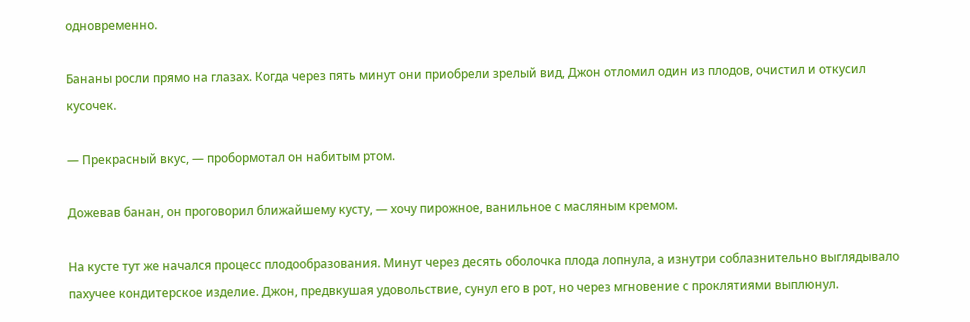одновременно.

Бананы росли прямо на глазах. Когда через пять минут они приобрели зрелый вид, Джон отломил один из плодов, очистил и откусил кусочек.

— Прекрасный вкус, — пробормотал он набитым ртом.

Дожевав банан, он проговорил ближайшему кусту, — хочу пирожное, ванильное с масляным кремом.

На кусте тут же начался процесс плодообразования. Минут через десять оболочка плода лопнула, а изнутри соблазнительно выглядывало пахучее кондитерское изделие. Джон, предвкушая удовольствие, сунул его в рот, но через мгновение с проклятиями выплюнул.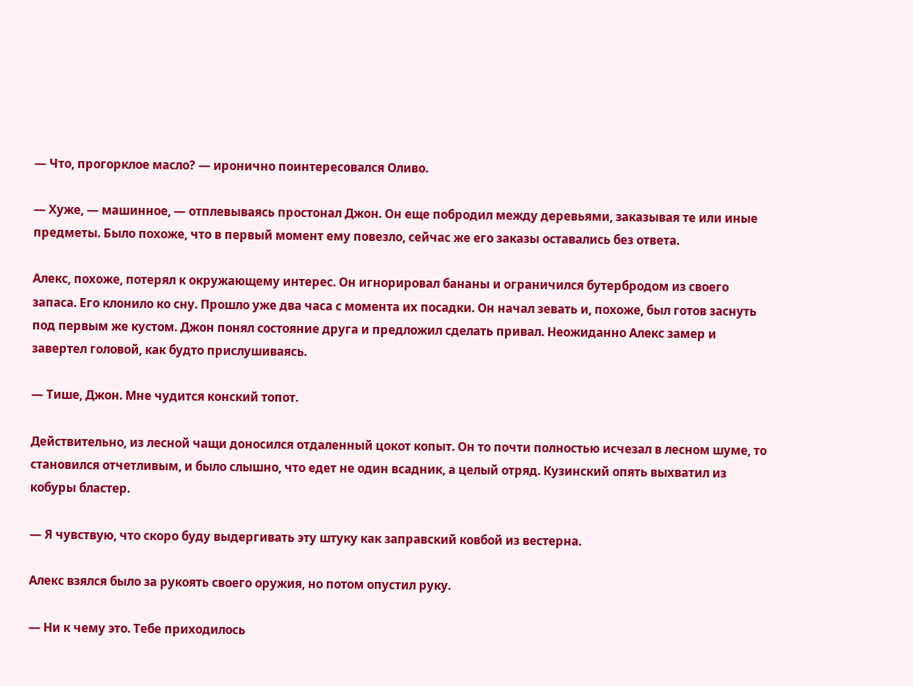— Что, прогорклое масло? — иронично поинтересовался Оливо.

— Хуже, — машинное, — отплевываясь простонал Джон. Он еще побродил между деревьями, заказывая те или иные предметы. Было похоже, что в первый момент ему повезло, сейчас же его заказы оставались без ответа.

Алекс, похоже, потерял к окружающему интерес. Он игнорировал бананы и ограничился бутербродом из своего запаса. Его клонило ко сну. Прошло уже два часа с момента их посадки. Он начал зевать и, похоже, был готов заснуть под первым же кустом. Джон понял состояние друга и предложил сделать привал. Неожиданно Алекс замер и завертел головой, как будто прислушиваясь.

— Тише, Джон. Мне чудится конский топот.

Действительно, из лесной чащи доносился отдаленный цокот копыт. Он то почти полностью исчезал в лесном шуме, то становился отчетливым, и было слышно, что едет не один всадник, а целый отряд. Кузинский опять выхватил из кобуры бластер.

— Я чувствую, что скоро буду выдергивать эту штуку как заправский ковбой из вестерна.

Алекс взялся было за рукоять своего оружия, но потом опустил руку.

— Ни к чему это. Тебе приходилось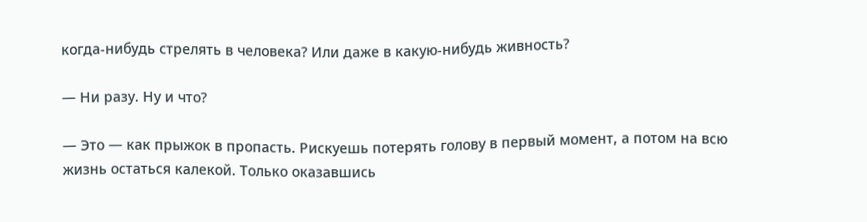когда-нибудь стрелять в человека? Или даже в какую-нибудь живность?

— Ни разу. Ну и что?

— Это — как прыжок в пропасть. Рискуешь потерять голову в первый момент, а потом на всю жизнь остаться калекой. Только оказавшись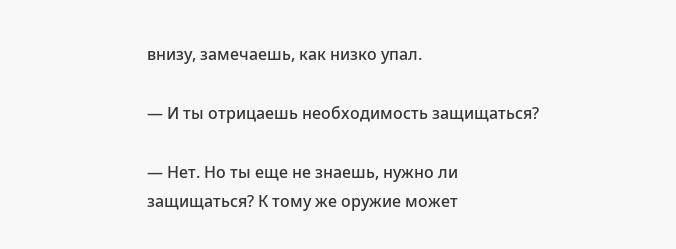внизу, замечаешь, как низко упал.

— И ты отрицаешь необходимость защищаться?

— Нет. Но ты еще не знаешь, нужно ли защищаться? К тому же оружие может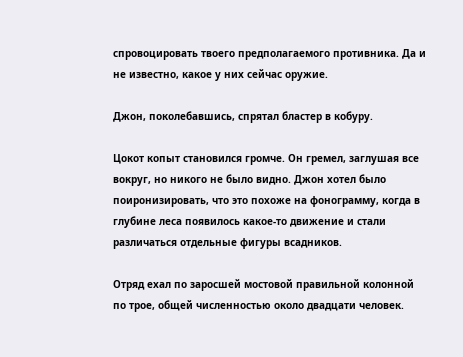спровоцировать твоего предполагаемого противника. Да и не известно, какое у них сейчас оружие.

Джон, поколебавшись, спрятал бластер в кобуру.

Цокот копыт становился громче. Он гремел, заглушая все вокруг, но никого не было видно. Джон хотел было поиронизировать, что это похоже на фонограмму, когда в глубине леса появилось какое-то движение и стали различаться отдельные фигуры всадников.

Отряд ехал по заросшей мостовой правильной колонной по трое, общей численностью около двадцати человек.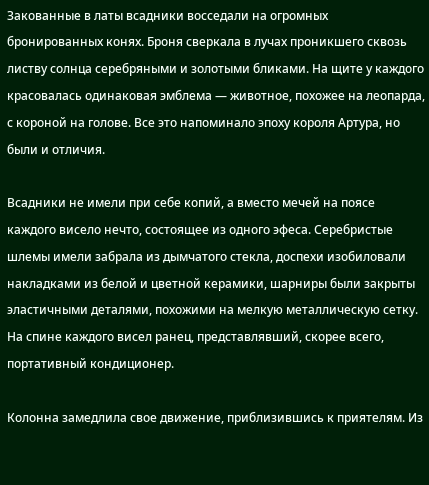Закованные в латы всадники восседали на огромных бронированных конях. Броня сверкала в лучах проникшего сквозь листву солнца серебряными и золотыми бликами. На щите у каждого красовалась одинаковая эмблема — животное, похожее на леопарда, с короной на голове. Все это напоминало эпоху короля Артура, но были и отличия.

Всадники не имели при себе копий, а вместо мечей на поясе каждого висело нечто, состоящее из одного эфеса. Серебристые шлемы имели забрала из дымчатого стекла, доспехи изобиловали накладками из белой и цветной керамики, шарниры были закрыты эластичными деталями, похожими на мелкую металлическую сетку. На спине каждого висел ранец, представлявший, скорее всего, портативный кондиционер.

Колонна замедлила свое движение, приблизившись к приятелям. Из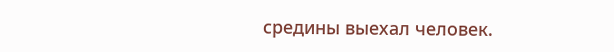средины выехал человек.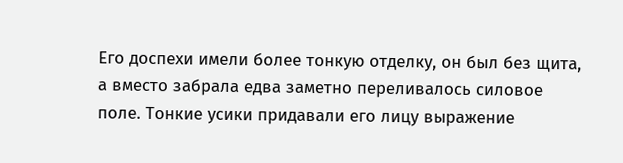Его доспехи имели более тонкую отделку, он был без щита, а вместо забрала едва заметно переливалось силовое поле. Тонкие усики придавали его лицу выражение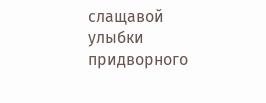слащавой улыбки придворного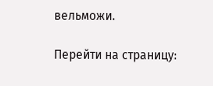вельможи.

Перейти на страницу: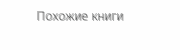Похожие книги